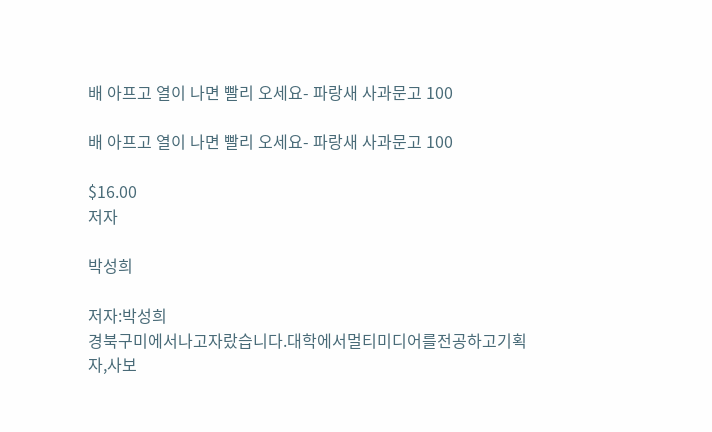배 아프고 열이 나면 빨리 오세요- 파랑새 사과문고 100

배 아프고 열이 나면 빨리 오세요- 파랑새 사과문고 100

$16.00
저자

박성희

저자:박성희
경북구미에서나고자랐습니다.대학에서멀티미디어를전공하고기획자,사보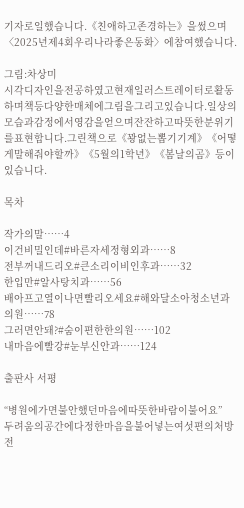기자로일했습니다.《친애하고존경하는》을썼으며〈2025년제4회우리나라좋은동화〉에참여했습니다.

그림:차상미
시각디자인을전공하였고현재일러스트레이터로활동하며책등다양한매체에그림을그리고있습니다.일상의모습과감정에서영감을얻으며잔잔하고따뜻한분위기를표현합니다.그린책으로《꽝없는뽑기기계》《어떻게말해줘야할까》《5월의1학년》《봄날의곰》등이있습니다.

목차

작가의말……4
이건비밀인데#바른자세정형외과……8
전부꺼내드리오#큰소리이비인후과……32
한입만#알사탕치과……56
배아프고열이나면빨리오세요#해와달소아청소년과의원……78
그러면안돼?#숨이편한한의원……102
내마음에빨강#눈부신안과……124

출판사 서평

“병원에가면불안했던마음에따뜻한바람이불어요”
두려움의공간에다정한마음을불어넣는여섯편의처방전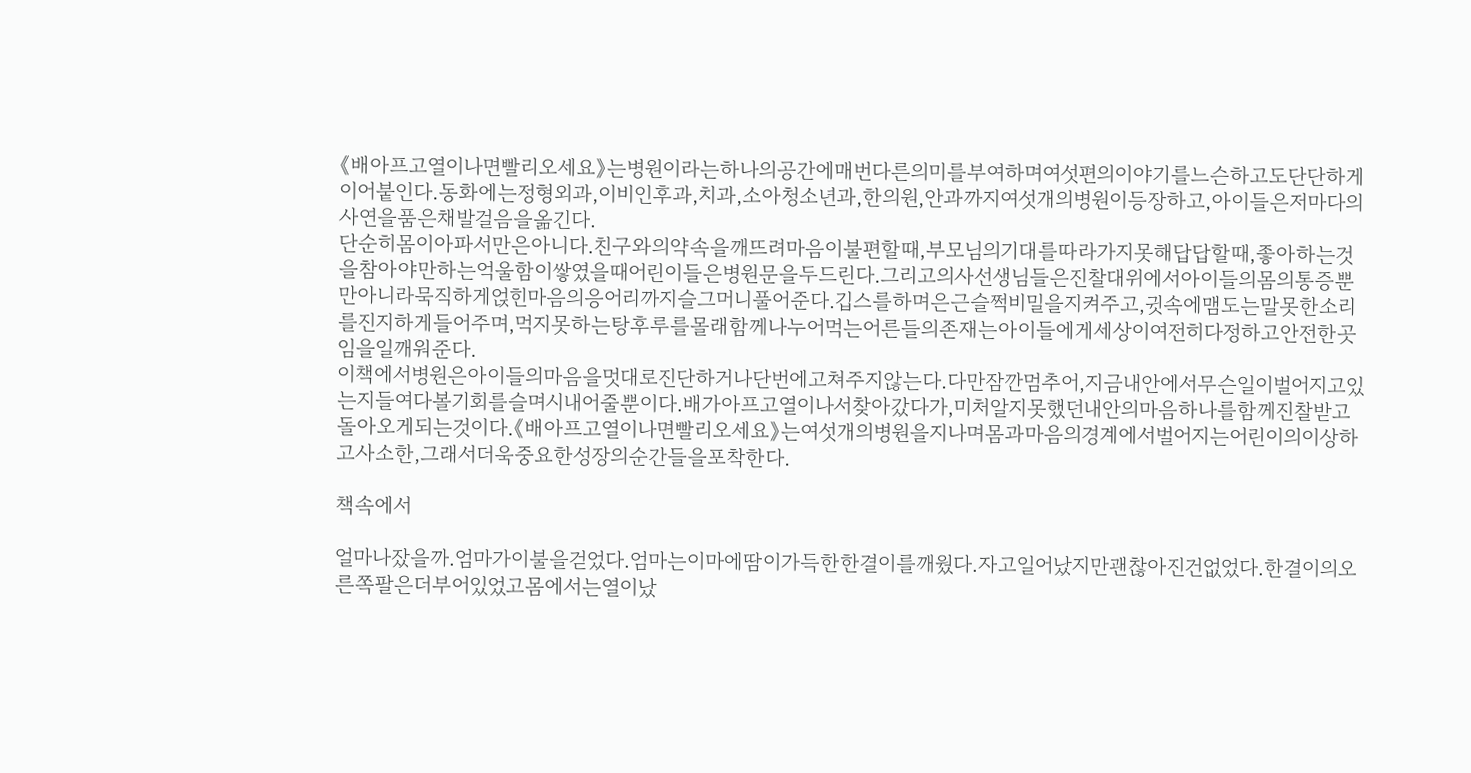《배아프고열이나면빨리오세요》는병원이라는하나의공간에매번다른의미를부여하며여섯편의이야기를느슨하고도단단하게이어붙인다.동화에는정형외과,이비인후과,치과,소아청소년과,한의원,안과까지여섯개의병원이등장하고,아이들은저마다의사연을품은채발걸음을옮긴다.
단순히몸이아파서만은아니다.친구와의약속을깨뜨려마음이불편할때,부모님의기대를따라가지못해답답할때,좋아하는것을참아야만하는억울함이쌓였을때어린이들은병원문을두드린다.그리고의사선생님들은진찰대위에서아이들의몸의통증뿐만아니라묵직하게얹힌마음의응어리까지슬그머니풀어준다.깁스를하며은근슬쩍비밀을지켜주고,귓속에맴도는말못한소리를진지하게들어주며,먹지못하는탕후루를몰래함께나누어먹는어른들의존재는아이들에게세상이여전히다정하고안전한곳임을일깨워준다.
이책에서병원은아이들의마음을멋대로진단하거나단번에고쳐주지않는다.다만잠깐멈추어,지금내안에서무슨일이벌어지고있는지들여다볼기회를슬며시내어줄뿐이다.배가아프고열이나서찾아갔다가,미처알지못했던내안의마음하나를함께진찰받고돌아오게되는것이다.《배아프고열이나면빨리오세요》는여섯개의병원을지나며몸과마음의경계에서벌어지는어린이의이상하고사소한,그래서더욱중요한성장의순간들을포착한다.

책속에서

얼마나잤을까.엄마가이불을걷었다.엄마는이마에땀이가득한한결이를깨웠다.자고일어났지만괜찮아진건없었다.한결이의오른쪽팔은더부어있었고몸에서는열이났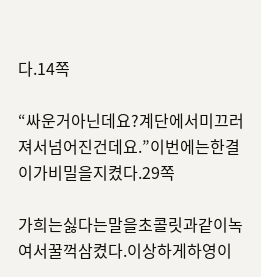다.14쪽

“싸운거아닌데요?계단에서미끄러져서넘어진건데요.”이번에는한결이가비밀을지켰다.29쪽

가희는싫다는말을초콜릿과같이녹여서꿀꺽삼켰다.이상하게하영이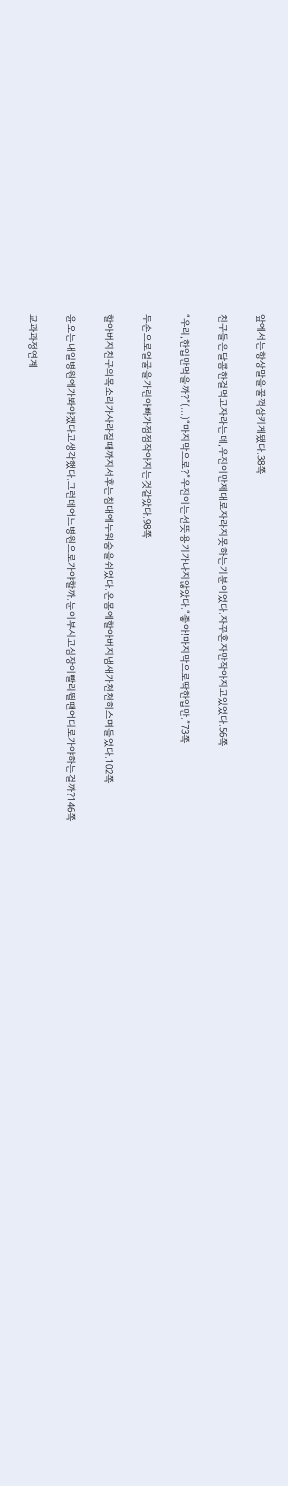앞에서는항상말을꿀꺽삼키게됐다.38쪽

친구들은달콤한걸먹고자라는데,우진이만제대로자라지못하는기분이었다.자꾸혼자만작아지고있었다.56쪽

“우리,한입만먹을까?”(…)“마지막으로?”우진이는선뜻용기가나지않았다.“좋아!마지막으로딱한입만.”73쪽

두손으로얼굴을가린아빠가점점작아지는것같았다.98쪽

할아버지친구의목소리가사라질때까지서후는침대에누워숨을쉬었다.온몸에할아버지냄새가천천히스며들었다.102쪽

윤오는내일병원에가봐야겠다고생각했다.그런데어느병원으로가야할까.눈이부시고심장이빨리뛸땐어디로가야하는걸까?146쪽

교과과정연계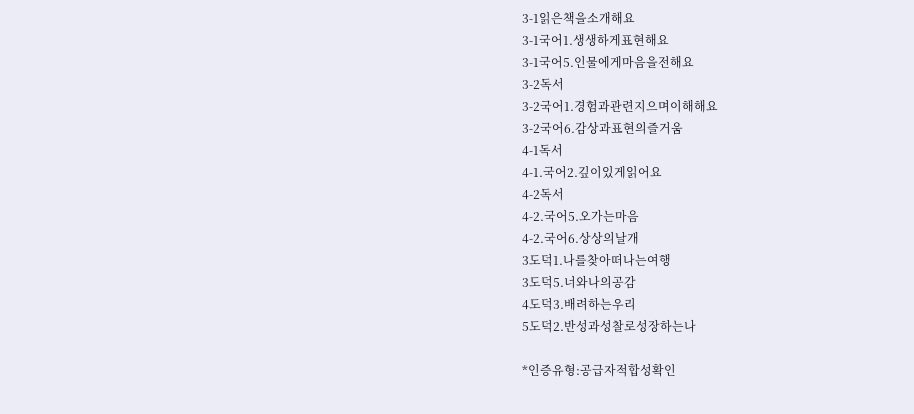3-1읽은책을소개해요
3-1국어1.생생하게표현해요
3-1국어5.인물에게마음을전해요
3-2독서
3-2국어1.경험과관련지으며이해해요
3-2국어6.감상과표현의즐거움
4-1독서
4-1.국어2.깊이있게읽어요
4-2독서
4-2.국어5.오가는마음
4-2.국어6.상상의날개
3도덕1.나를찾아떠나는여행
3도덕5.너와나의공감
4도덕3.배려하는우리
5도덕2.반성과성찰로성장하는나

*인증유형:공급자적합성확인